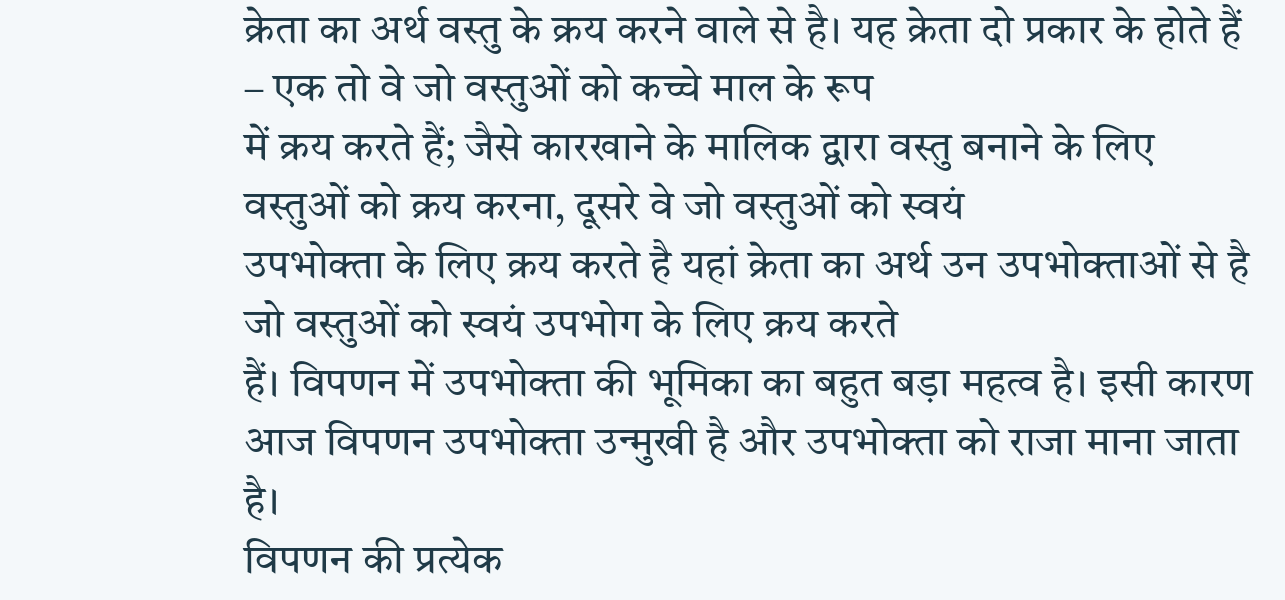क्रेता का अर्थ वस्तु के क्रय करने वाले से है। यह क्रेता दो प्रकार के होते हैं – एक तो वे जो वस्तुओं को कच्चे माल के रूप
में क्रय करते हैं; जैसे कारखाने के मालिक द्वारा वस्तु बनाने के लिए वस्तुओं को क्रय करना, दूसरे वे जो वस्तुओं को स्वयं
उपभोक्ता के लिए क्रय करते है यहां क्रेता का अर्थ उन उपभोक्ताओं से है जो वस्तुओं को स्वयं उपभोग के लिए क्रय करते
हैं। विपणन में उपभोक्ता की भूमिका का बहुत बड़ा महत्व है। इसी कारण आज विपणन उपभोक्ता उन्मुखी है और उपभोक्ता को राजा माना जाता है।
विपणन की प्रत्येक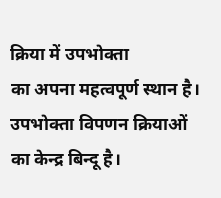क्रिया में उपभोक्ता
का अपना महत्वपूर्ण स्थान है। उपभोक्ता विपणन क्रियाओं का केन्द्र बिन्दू है।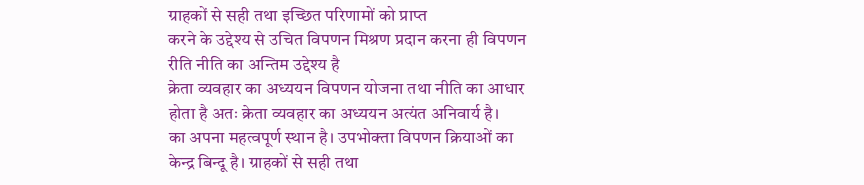ग्राहकों से सही तथा इच्छित परिणामों को प्राप्त
करने के उद्देश्य से उचित विपणन मिश्रण प्रदान करना ही विपणन रीति नीति का अन्तिम उद्देश्य है
क्रेता व्यवहार का अध्ययन विपणन योजना तथा नीति का आधार होता है अतः क्रेता व्यवहार का अध्ययन अत्यंत अनिवार्य है।
का अपना महत्वपूर्ण स्थान है। उपभोक्ता विपणन क्रियाओं का केन्द्र बिन्दू है। ग्राहकों से सही तथा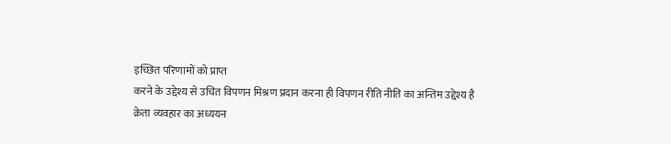इच्छित परिणामों को प्राप्त
करने के उद्देश्य से उचित विपणन मिश्रण प्रदान करना ही विपणन रीति नीति का अन्तिम उद्देश्य है
क्रेता व्यवहार का अध्ययन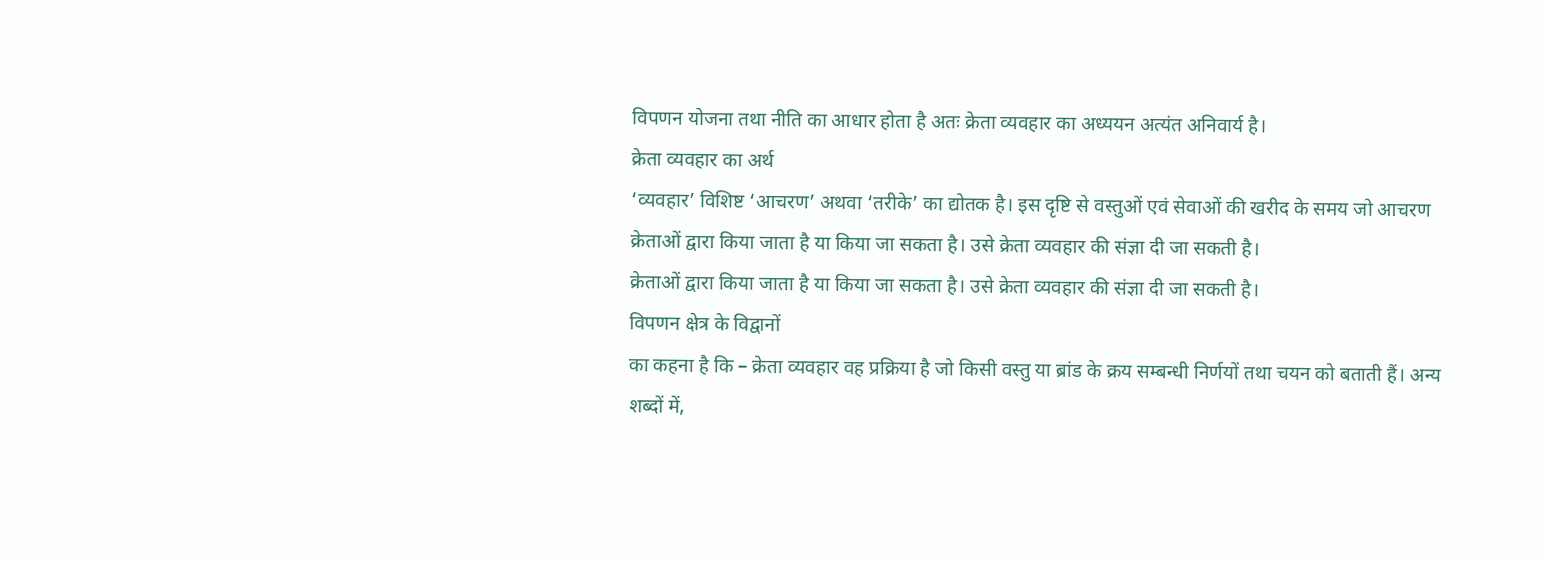विपणन योजना तथा नीति का आधार होता है अतः क्रेता व्यवहार का अध्ययन अत्यंत अनिवार्य है।
क्रेता व्यवहार का अर्थ
‘व्यवहार’ विशिष्ट ‘आचरण’ अथवा ‘तरीके’ का द्योतक है। इस दृष्टि से वस्तुओं एवं सेवाओं की खरीद के समय जो आचरण
क्रेताओं द्वारा किया जाता है या किया जा सकता है। उसे क्रेता व्यवहार की संज्ञा दी जा सकती है।
क्रेताओं द्वारा किया जाता है या किया जा सकता है। उसे क्रेता व्यवहार की संज्ञा दी जा सकती है।
विपणन क्षेत्र के विद्वानों
का कहना है कि – क्रेता व्यवहार वह प्रक्रिया है जो किसी वस्तु या ब्रांड के क्रय सम्बन्धी निर्णयों तथा चयन को बताती हैं। अन्य शब्दों में,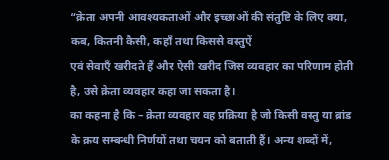“क्रेता अपनी आवश्यकताओं और इच्छाओं की संतुष्टि के लिए क्या, कब, कितनी कैसी, कहाँ तथा किससे वस्तुऐं
एवं सेवाएँ खरीदते हैं और ऐसी खरीद जिस व्यवहार का परिणाम होती है, उसे क्रेता व्यवहार कहा जा सकता है।
का कहना है कि – क्रेता व्यवहार वह प्रक्रिया है जो किसी वस्तु या ब्रांड के क्रय सम्बन्धी निर्णयों तथा चयन को बताती हैं। अन्य शब्दों में,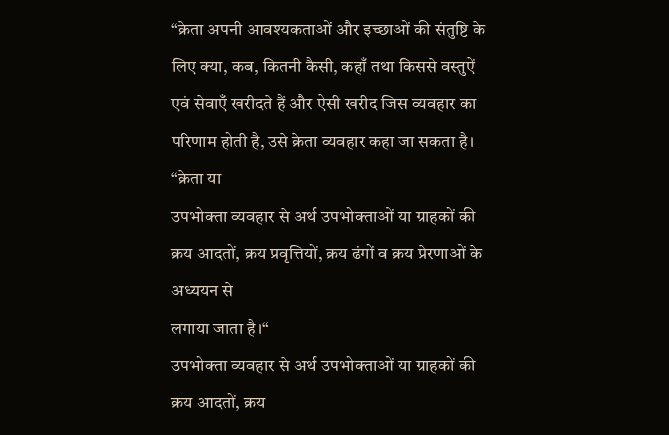“क्रेता अपनी आवश्यकताओं और इच्छाओं की संतुष्टि के लिए क्या, कब, कितनी कैसी, कहाँ तथा किससे वस्तुऐं
एवं सेवाएँ खरीदते हैं और ऐसी खरीद जिस व्यवहार का परिणाम होती है, उसे क्रेता व्यवहार कहा जा सकता है।
“क्रेता या
उपभोक्ता व्यवहार से अर्थ उपभोक्ताओं या ग्राहकों की क्रय आदतों, क्रय प्रवृत्तियों, क्रय ढंगों व क्रय प्रेरणाओं के अध्ययन से
लगाया जाता है।“
उपभोक्ता व्यवहार से अर्थ उपभोक्ताओं या ग्राहकों की क्रय आदतों, क्रय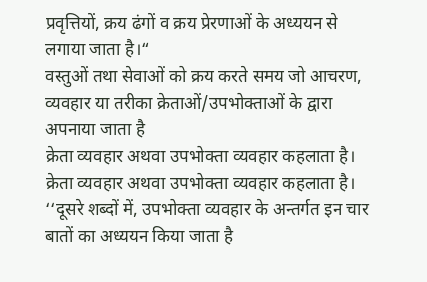प्रवृत्तियों, क्रय ढंगों व क्रय प्रेरणाओं के अध्ययन से
लगाया जाता है।“
वस्तुओं तथा सेवाओं को क्रय करते समय जो आचरण, व्यवहार या तरीका क्रेताओं/उपभोक्ताओं के द्वारा अपनाया जाता है
क्रेता व्यवहार अथवा उपभोक्ता व्यवहार कहलाता है।
क्रेता व्यवहार अथवा उपभोक्ता व्यवहार कहलाता है।
‘‘दूसरे शब्दों में, उपभोक्ता व्यवहार के अन्तर्गत इन चार बातों का अध्ययन किया जाता है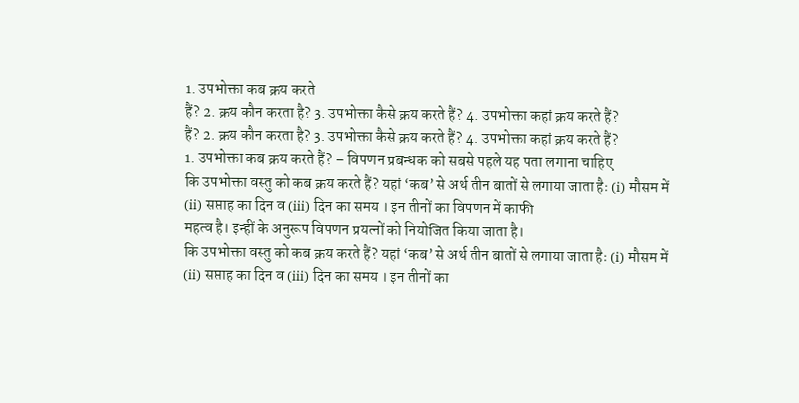1. उपभोक्ता कब क्रय करते
हैं? 2. क्रय कौन करता है? 3. उपभोक्ता कैसे क्रय करते हैं? 4. उपभोक्ता कहां क्रय करते हैं?
हैं? 2. क्रय कौन करता है? 3. उपभोक्ता कैसे क्रय करते हैं? 4. उपभोक्ता कहां क्रय करते हैं?
1. उपभोक्ता कब क्रय करते हैं? – विपणन प्रबन्धक को सबसे पहले यह पता लगाना चाहिए
कि उपभोक्ता वस्तु को कब क्रय करते हैं? यहां ‘कब’ से अर्थ तीन बातों से लगाया जाता हैः (i) मौसम में (ii) सप्ताह का दिन व (iii) दिन का समय । इन तीनों का विपणन में काफी
महत्व है। इन्हीं के अनुरूप विपणन प्रयत्नों को नियोजित किया जाता है।
कि उपभोक्ता वस्तु को कब क्रय करते हैं? यहां ‘कब’ से अर्थ तीन बातों से लगाया जाता हैः (i) मौसम में (ii) सप्ताह का दिन व (iii) दिन का समय । इन तीनों का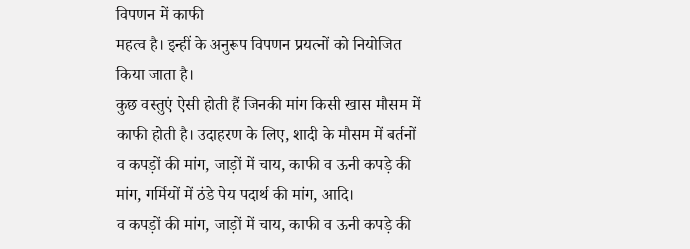विपणन में काफी
महत्व है। इन्हीं के अनुरूप विपणन प्रयत्नों को नियोजित किया जाता है।
कुछ वस्तुएं ऐसी होती हैं जिनकी मांग किसी खास मौसम में काफी होती है। उदाहरण के लिए, शादी के मौसम में बर्तनों
व कपड़ों की मांग, जाड़ों में चाय, काफी व ऊनी कपड़े की मांग, गर्मियों में ठंडे पेय पदार्थ की मांग, आदि।
व कपड़ों की मांग, जाड़ों में चाय, काफी व ऊनी कपड़े की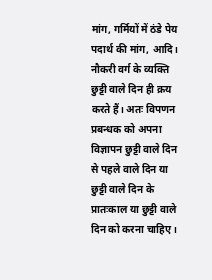मांग, गर्मियों में ठंडे पेय पदार्थ की मांग, आदि।
नौकरी वर्ग के व्यक्ति छुट्टी वाले दिन ही क्रय करते हैं। अतः विपणन प्रबन्धक को अपना विज्ञापन छुट्टी वाले दिन
से पहले वाले दिन या छुट्टी वाले दिन के प्रातःकाल या छुट्टी वाले दिन को करना चाहिए।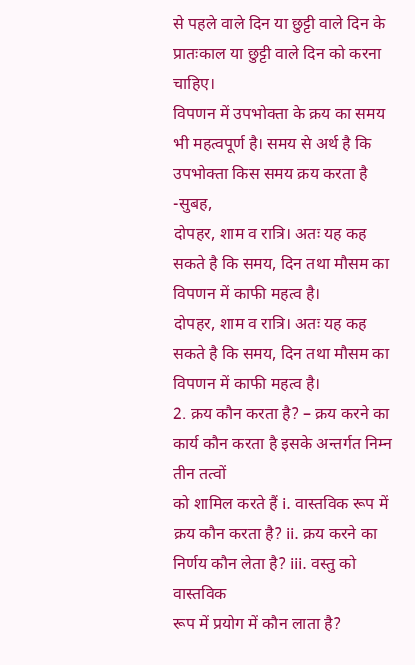से पहले वाले दिन या छुट्टी वाले दिन के प्रातःकाल या छुट्टी वाले दिन को करना चाहिए।
विपणन में उपभोक्ता के क्रय का समय भी महत्वपूर्ण है। समय से अर्थ है कि उपभोक्ता किस समय क्रय करता है -सुबह,
दोपहर, शाम व रात्रि। अतः यह कह सकते है कि समय, दिन तथा मौसम का विपणन में काफी महत्व है।
दोपहर, शाम व रात्रि। अतः यह कह सकते है कि समय, दिन तथा मौसम का विपणन में काफी महत्व है।
2. क्रय कौन करता है? – क्रय करने का कार्य कौन करता है इसके अन्तर्गत निम्न तीन तत्वों
को शामिल करते हैं i. वास्तविक रूप में क्रय कौन करता है? ii. क्रय करने का निर्णय कौन लेता है? iii. वस्तु को वास्तविक
रूप में प्रयोग में कौन लाता है?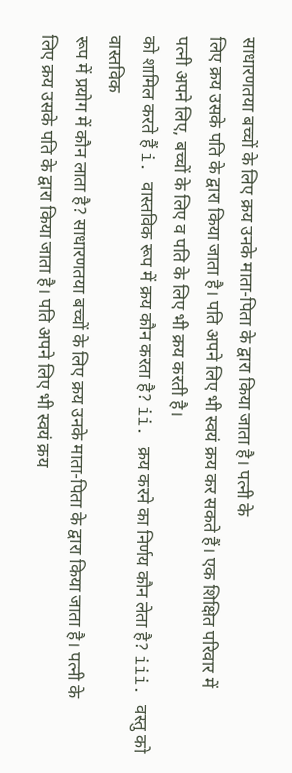साधारणतया बच्चों के लिए क्रय उनके माता-पिता के द्वारा किया जाता है। पत्नी के
लिए क्रय उसके पति के द्वारा किया जाता है। पति अपने लिए भी स्वयं क्रय कर सकते हैं। एक शिक्षित परिवार में
पत्नी अपने लिए, बच्चों के लिए व पति के लिए भी क्रय करती है।
को शामिल करते हैं i. वास्तविक रूप में क्रय कौन करता है? ii. क्रय करने का निर्णय कौन लेता है? iii. वस्तु को वास्तविक
रूप में प्रयोग में कौन लाता है? साधारणतया बच्चों के लिए क्रय उनके माता-पिता के द्वारा किया जाता है। पत्नी के
लिए क्रय उसके पति के द्वारा किया जाता है। पति अपने लिए भी स्वयं क्रय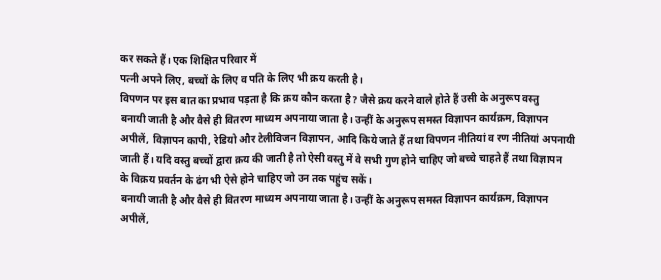कर सकते हैं। एक शिक्षित परिवार में
पत्नी अपने लिए, बच्चों के लिए व पति के लिए भी क्रय करती है।
विपणन पर इस बात का प्रभाव पड़ता है कि क्रय कौन करता है? जैसे क्रय करने वाले होते हैं उसी के अनुरूप वस्तु
बनायी जाती है और वैसे ही वितरण माध्यम अपनाया जाता है। उन्हीं के अनुरूप समस्त विज्ञापन कार्यक्रम, विज्ञापन
अपीलें, विज्ञापन कापी, रेडियो और टेलीविजन विज्ञापन, आदि किये जाते हैं तथा विपणन नीतियां व रण नीतियां अपनायी
जाती हैं। यदि वस्तु बच्चों द्वारा क्रय की जाती है तो ऐसी वस्तु में वे सभी गुण होने चाहिए जो बच्चे चाहते हैं तथा विज्ञापन
के विक्रय प्रवर्तन के ढंग भी ऐसे होने चाहिए जो उन तक पहुंच सकें।
बनायी जाती है और वैसे ही वितरण माध्यम अपनाया जाता है। उन्हीं के अनुरूप समस्त विज्ञापन कार्यक्रम, विज्ञापन
अपीलें,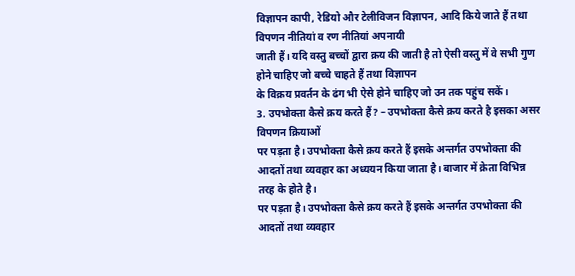विज्ञापन कापी, रेडियो और टेलीविजन विज्ञापन, आदि किये जाते हैं तथा विपणन नीतियां व रण नीतियां अपनायी
जाती हैं। यदि वस्तु बच्चों द्वारा क्रय की जाती है तो ऐसी वस्तु में वे सभी गुण होने चाहिए जो बच्चे चाहते हैं तथा विज्ञापन
के विक्रय प्रवर्तन के ढंग भी ऐसे होने चाहिए जो उन तक पहुंच सकें।
3. उपभोक्ता कैसे क्रय करते हैं? – उपभोक्ता कैसे क्रय करते है इसका असर विपणन क्रियाओं
पर पड़ता है। उपभोक्ता कैसे क्रय करते हैं इसके अन्तर्गत उपभोक्ता की आदतों तथा व्यवहार का अध्ययन किया जाता है। बाजार में क्रेता विभिन्न तरह के होते है।
पर पड़ता है। उपभोक्ता कैसे क्रय करते हैं इसके अन्तर्गत उपभोक्ता की आदतों तथा व्यवहार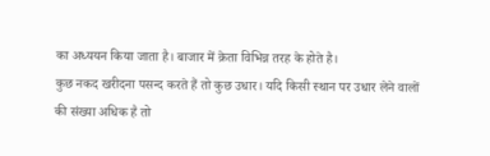का अध्ययन किया जाता है। बाजार में क्रेता विभिन्न तरह के होते है।
कुछ नकद खरीदना पसन्द करते हैं तो कुछ उधार। यदि किसी स्थान पर उधार लेने वालों की संख्या अधिक है तो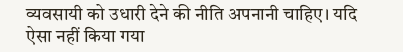व्यवसायी को उधारी देने की नीति अपनानी चाहिए। यदि ऐसा नहीं किया गया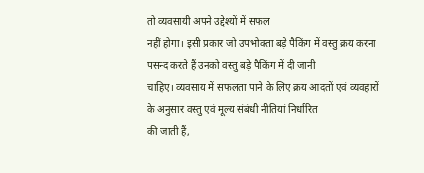तो व्यवसायी अपने उद्देश्यों में सफल
नहीं होगा। इसी प्रकार जो उपभोक्ता बड़े पैकिंग में वस्तु क्रय करना पसन्द करते हैं उनको वस्तु बड़े पैकिंग में दी जानी
चाहिए। व्यवसाय में सफलता पाने के लिए क्रय आदतों एवं व्यवहारों के अनुसार वस्तु एवं मूल्य संबंधी नीतियां निर्धारित
की जाती हैं,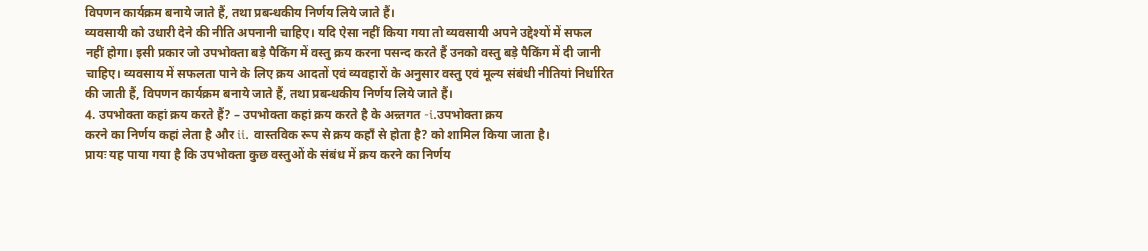विपणन कार्यक्रम बनाये जाते हैं, तथा प्रबन्धकीय निर्णय लिये जाते हैं।
व्यवसायी को उधारी देने की नीति अपनानी चाहिए। यदि ऐसा नहीं किया गया तो व्यवसायी अपने उद्देश्यों में सफल
नहीं होगा। इसी प्रकार जो उपभोक्ता बड़े पैकिंग में वस्तु क्रय करना पसन्द करते हैं उनको वस्तु बड़े पैकिंग में दी जानी
चाहिए। व्यवसाय में सफलता पाने के लिए क्रय आदतों एवं व्यवहारों के अनुसार वस्तु एवं मूल्य संबंधी नीतियां निर्धारित
की जाती हैं, विपणन कार्यक्रम बनाये जाते हैं, तथा प्रबन्धकीय निर्णय लिये जाते हैं।
4. उपभोक्ता कहां क्रय करते हैं? – उपभोक्ता कहां क्रय करते है के अन्र्तगत -i.उपभोक्ता क्रय
करने का निर्णय कहां लेता है और ii. वास्तविक रूप से क्रय कहाँ से होता है? को शामिल किया जाता है।
प्रायः यह पाया गया है कि उपभोक्ता कुछ वस्तुओं के संबंध में क्रय करने का निर्णय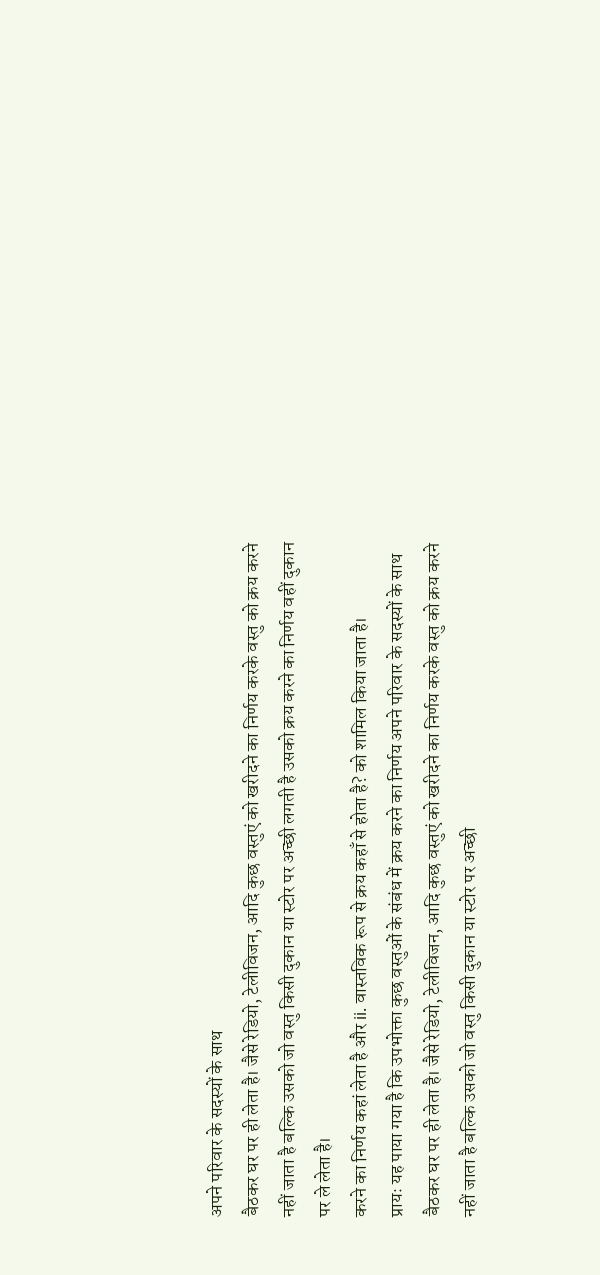अपने परिवार के सदस्यों के साथ
बैठकर घर पर ही लेता है। जैसे रेडियो, टेलीविजन, आदि कुछ वस्तुएं को खरीदने का निर्णय करके वस्तु को क्रय करने
नहीं जाता है बल्कि उसको जो वस्तु किसी दुकान या स्टोर पर अच्छी लगती है उसको क्रय करने का निर्णय वहीं दुकान
पर ले लेता है।
करने का निर्णय कहां लेता है और ii. वास्तविक रूप से क्रय कहाँ से होता है? को शामिल किया जाता है।
प्रायः यह पाया गया है कि उपभोक्ता कुछ वस्तुओं के संबंध में क्रय करने का निर्णय अपने परिवार के सदस्यों के साथ
बैठकर घर पर ही लेता है। जैसे रेडियो, टेलीविजन, आदि कुछ वस्तुएं को खरीदने का निर्णय करके वस्तु को क्रय करने
नहीं जाता है बल्कि उसको जो वस्तु किसी दुकान या स्टोर पर अच्छी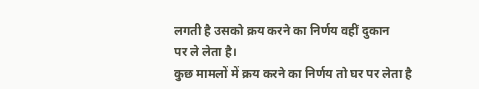लगती है उसको क्रय करने का निर्णय वहीं दुकान
पर ले लेता है।
कुछ मामलों में क्रय करने का निर्णय तो घर पर लेता है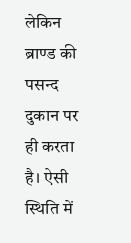लेकिन ब्राण्ड की पसन्द दुकान पर ही करता
है। ऐसी स्थिति में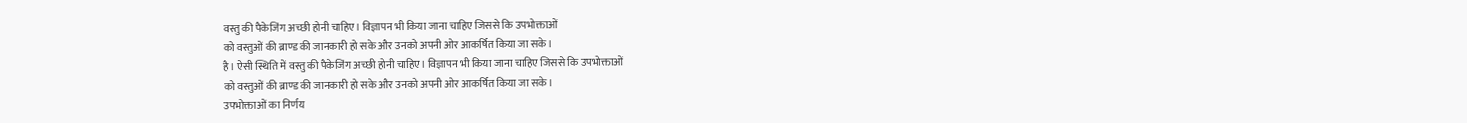वस्तु की पैकेजिंग अच्छी होनी चाहिए। विज्ञापन भी किया जाना चाहिए जिससे कि उपभोक्ताओं
को वस्तुओं की ब्राण्ड की जानकारी हो सके और उनको अपनी ओर आकर्षित किया जा सके।
है। ऐसी स्थिति में वस्तु की पैकेजिंग अच्छी होनी चाहिए। विज्ञापन भी किया जाना चाहिए जिससे कि उपभोक्ताओं
को वस्तुओं की ब्राण्ड की जानकारी हो सके और उनको अपनी ओर आकर्षित किया जा सके।
उपभोक्ताओं का निर्णय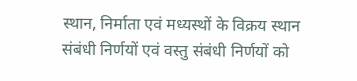स्थान, निर्माता एवं मध्यस्थों के विक्रय स्थान संबंधी निर्णयों एवं वस्तु संबंधी निर्णयों को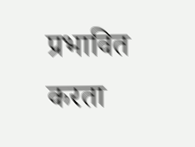प्रभावित
करता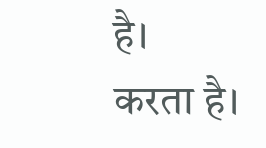है।
करता है।